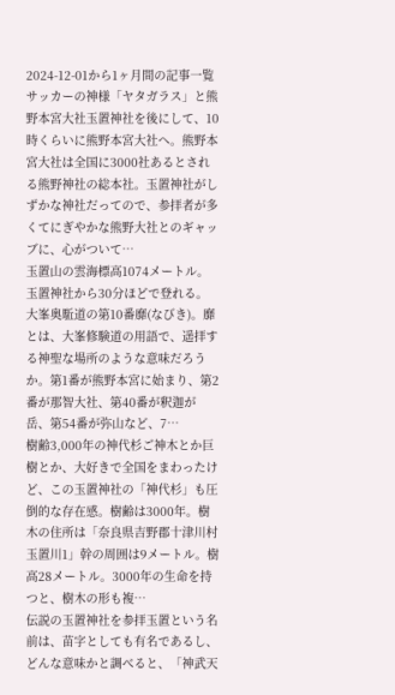2024-12-01から1ヶ月間の記事一覧
サッカーの神様「ヤタガラス」と熊野本宮大社玉置神社を後にして、10時くらいに熊野本宮大社へ。熊野本宮大社は全国に3000社あるとされる熊野神社の総本社。玉置神社がしずかな神社だってので、参拝者が多くてにぎやかな熊野大社とのギャッブに、心がついて…
玉置山の雲海標高1074メートル。玉置神社から30分ほどで登れる。大峯奥駈道の第10番靡(なびき)。靡とは、大峯修験道の用語で、遥拝する神聖な場所のような意味だろうか。第1番が熊野本宮に始まり、第2番が那智大社、第40番が釈迦が岳、第54番が弥山など、7…
樹齢3,000年の神代杉ご神木とか巨樹とか、大好きで全国をまわったけど、この玉置神社の「神代杉」も圧倒的な存在感。樹齢は3000年。樹木の住所は「奈良県吉野郡十津川村玉置川1」幹の周囲は9メートル。樹高28メートル。3000年の生命を持つと、樹木の形も複…
伝説の玉置神社を参拝玉置という名前は、苗字としても有名であるし、どんな意味かと調べると、「神武天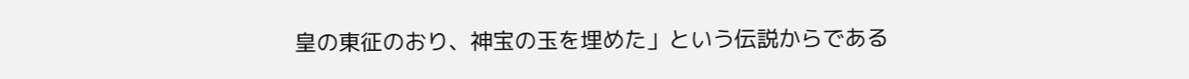皇の東征のおり、神宝の玉を埋めた」という伝説からである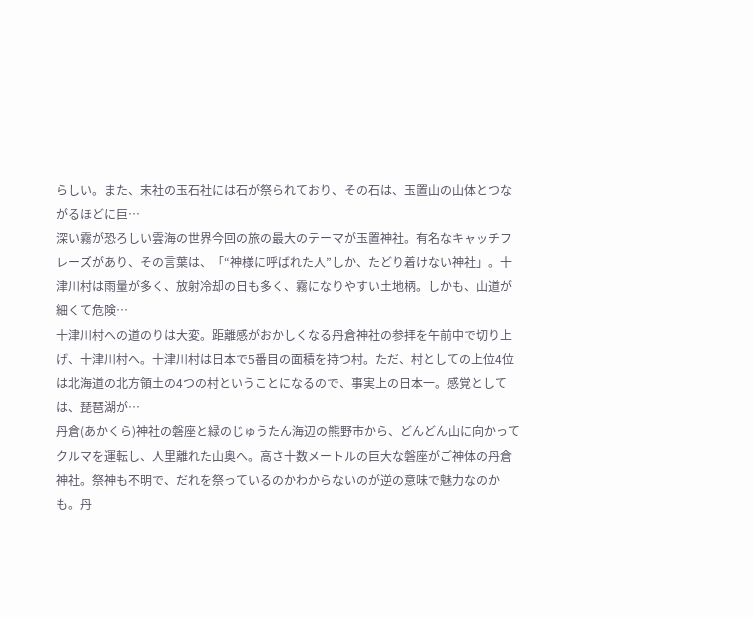らしい。また、末社の玉石社には石が祭られており、その石は、玉置山の山体とつながるほどに巨…
深い霧が恐ろしい雲海の世界今回の旅の最大のテーマが玉置神社。有名なキャッチフレーズがあり、その言葉は、「“神様に呼ばれた人”しか、たどり着けない神社」。十津川村は雨量が多く、放射冷却の日も多く、霧になりやすい土地柄。しかも、山道が細くて危険…
十津川村への道のりは大変。距離感がおかしくなる丹倉神社の参拝を午前中で切り上げ、十津川村へ。十津川村は日本で5番目の面積を持つ村。ただ、村としての上位4位は北海道の北方領土の4つの村ということになるので、事実上の日本一。感覚としては、琵琶湖が…
丹倉(あかくら)神社の磐座と緑のじゅうたん海辺の熊野市から、どんどん山に向かってクルマを運転し、人里離れた山奥へ。高さ十数メートルの巨大な磐座がご神体の丹倉神社。祭神も不明で、だれを祭っているのかわからないのが逆の意味で魅力なのかも。丹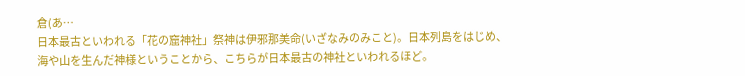倉(あ…
日本最古といわれる「花の窟神社」祭神は伊邪那美命(いざなみのみこと)。日本列島をはじめ、海や山を生んだ神様ということから、こちらが日本最古の神社といわれるほど。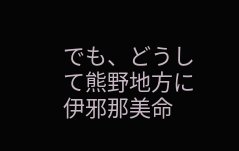でも、どうして熊野地方に伊邪那美命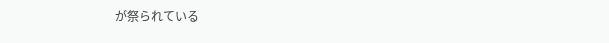が祭られている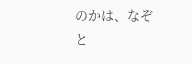のかは、なぞと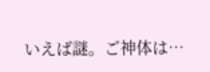いえば謎。ご神体は…